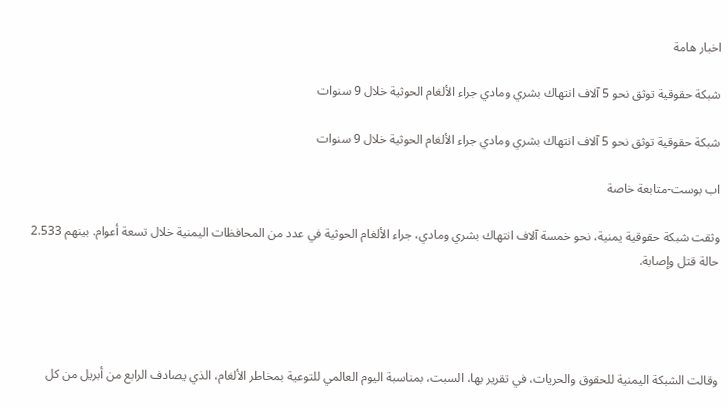اخبار هامة

شبكة حقوقية توثق نحو 5 آلاف انتهاك بشري ومادي جراء الألغام الحوثية خلال 9 سنوات

شبكة حقوقية توثق نحو 5 آلاف انتهاك بشري ومادي جراء الألغام الحوثية خلال 9 سنوات

اب بوست-متابعة خاصة

وثقت شبكة حقوقية يمنية، نحو خمسة آلاف انتهاك بشري ومادي، جراء الألغام الحوثية في عدد من المحافظات اليمنية خلال تسعة أعوام. بينهم 2.533 حالة قتل وإصابة.




وقالت الشبكة اليمنية للحقوق والحريات، في تقرير بها، السبت، بمناسبة اليوم العالمي للتوعية بمخاطر الألغام، الذي يصادف الرابع من أبريل من كل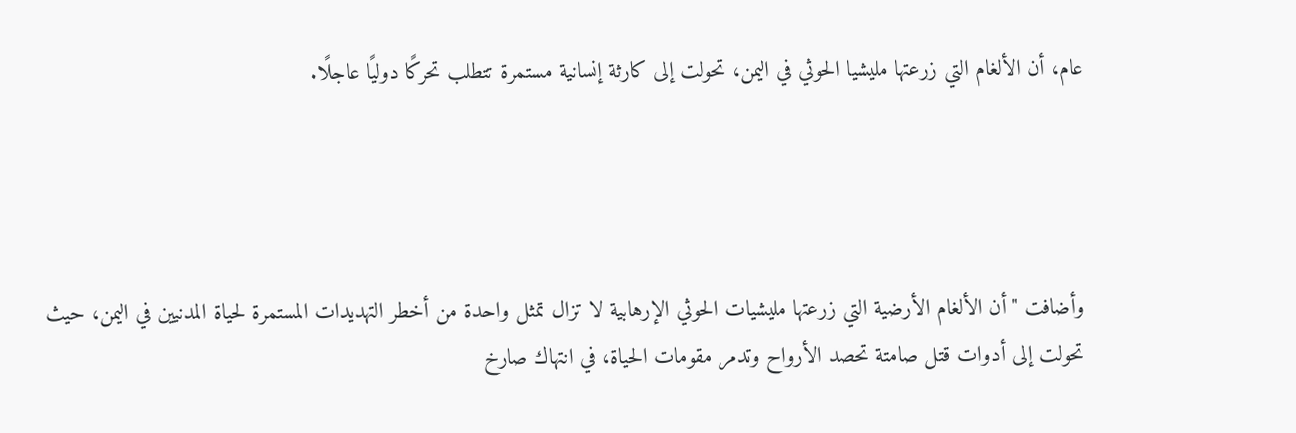عام، أن الألغام التي زرعتها مليشيا الحوثي في اليمن، تحولت إلى كارثة إنسانية مستمرة تتطلب تحركًا دوليًا عاجلًا.




وأضافت "أن الألغام الأرضية التي زرعتها مليشيات الحوثي الإرهابية لا تزال تمثل واحدة من أخطر التهديدات المستمرة لحياة المدنيين في اليمن، حيث تحولت إلى أدوات قتل صامتة تحصد الأرواح وتدمر مقومات الحياة، في انتهاك صارخ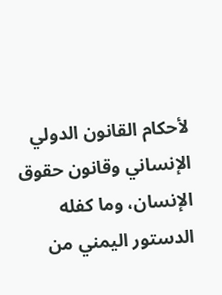لأحكام القانون الدولي الإنساني وقانون حقوق الإنسان، وما كفله الدستور اليمني من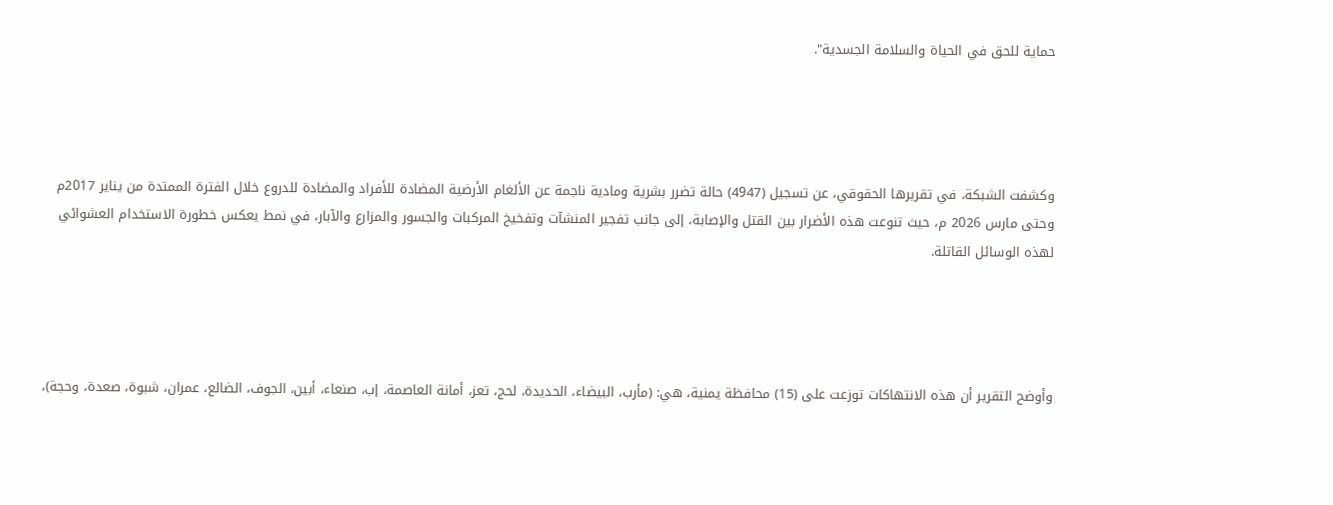حماية للحق في الحياة والسلامة الجسدية".




وكشفت الشبكة، في تقريرها الحقوقي، عن تسجيل (4947) حالة تضرر بشرية ومادية ناجمة عن الألغام الأرضية المضادة للأفراد والمضادة للدروع خلال الفترة الممتدة من يناير 2017م وحتى مارس 2026 م، حيث تنوعت هذه الأضرار بين القتل والإصابة، إلى جانب تفجير المنشآت وتفخيخ المركبات والجسور والمزارع والآبار، في نمط يعكس خطورة الاستخدام العشوائي لهذه الوسائل القاتلة.




وأوضح التقرير أن هذه الانتهاكات توزعت على (15) محافظة يمنية، هي: (مأرب، البيضاء، الحديدة، لحج، تعز، أمانة العاصمة، إب، صنعاء، أبين، الجوف، الضالع، عمران، شبوة، صعدة، وحجة)،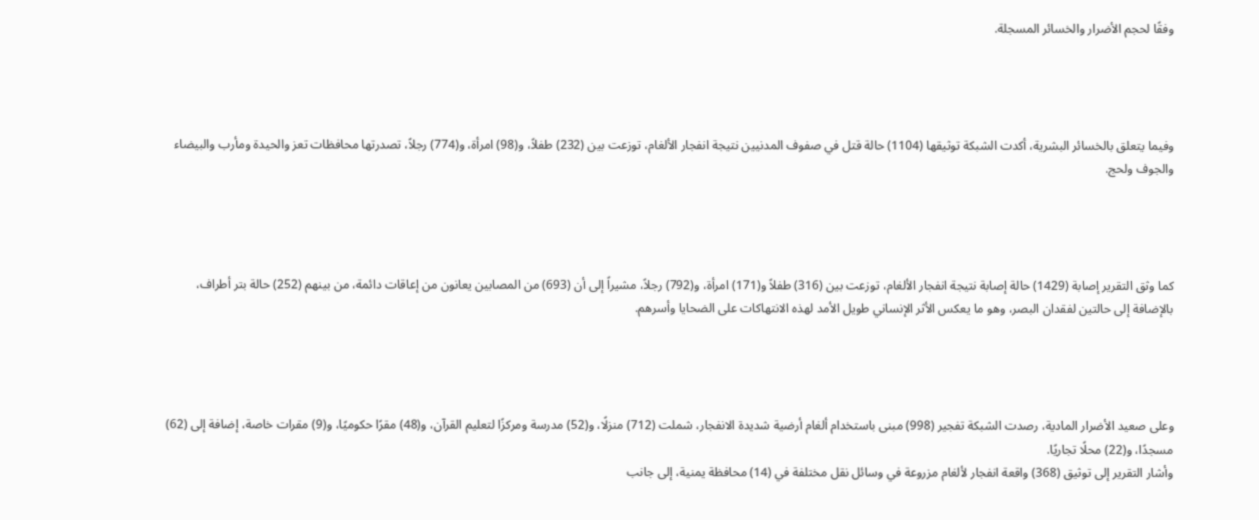وفقًا لحجم الأضرار والخسائر المسجلة.




وفيما يتعلق بالخسائر البشرية، أكدت الشبكة توثيقها (1104) حالة قتل في صفوف المدنيين نتيجة انفجار الألغام، توزعت بين (232) طفلاً، و(98) امرأة، و(774) رجلاً، تصدرتها محافظات تعز والحيدة ومأرب والبيضاء والجوف ولحج.




كما وثق التقرير إصابة (1429) حالة إصابة نتيجة انفجار الألغام، توزعت بين (316) طفلاً و(171) امرأة، و(792) رجلاً، مشيراً إلى أن (693) من المصابين يعانون من إعاقات دائمة، من بينهم (252) حالة بتر أطراف، بالإضافة إلى حالتين لفقدان البصر، وهو ما يعكس الأثر الإنساني طويل الأمد لهذه الانتهاكات على الضحايا وأسرهم.




وعلى صعيد الأضرار المادية، رصدت الشبكة تفجير (998) مبنى باستخدام ألغام أرضية شديدة الانفجار، شملت (712) منزلًا، و(52) مدرسة ومركزًا لتعليم القرآن، و(48) مقرًا حكوميًا، و(9) مقرات خاصة، إضافة إلى (62) مسجدًا، و(22) محلًا تجاريًا.
وأشار التقرير إلى توثيق (368) واقعة انفجار لألغام مزروعة في وسائل نقل مختلفة في (14) محافظة يمنية، إلى جانب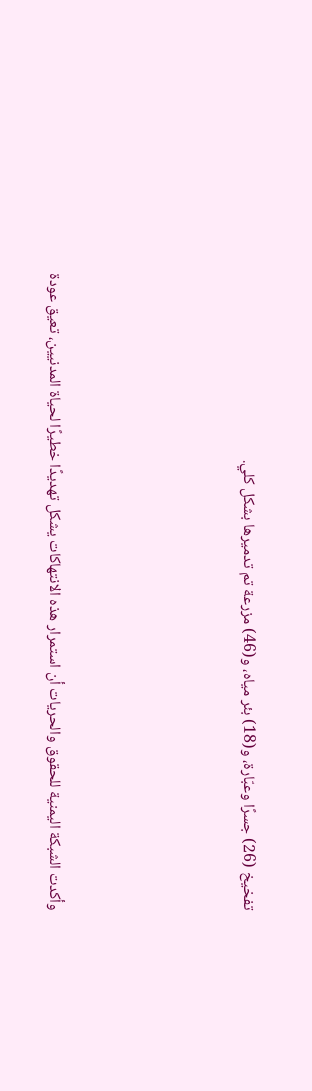تفخيخ (26) جسرًا وعبّارة، و(18) بئر مياه، و(46) مزرعة تم تدميرها بشكل كلي.




وأكدت الشبكة اليمنية للحقوق والحريات أن استمرار هذه الانتهاكات يشكل تهديدًا خطيرًا لحياة المدنيين، تعيق عودة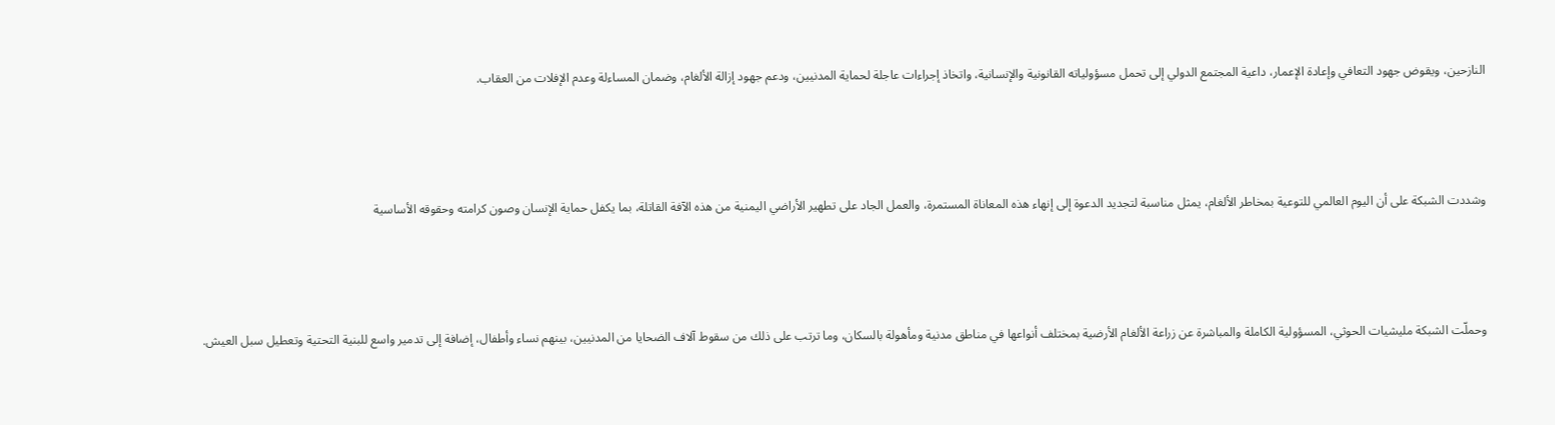النازحين، ويقوض جهود التعافي وإعادة الإعمار، داعية المجتمع الدولي إلى تحمل مسؤولياته القانونية والإنسانية، واتخاذ إجراءات عاجلة لحماية المدنيين، ودعم جهود إزالة الألغام، وضمان المساءلة وعدم الإفلات من العقاب.




وشددت الشبكة على أن اليوم العالمي للتوعية بمخاطر الألغام، يمثل مناسبة لتجديد الدعوة إلى إنهاء هذه المعاناة المستمرة، والعمل الجاد على تطهير الأراضي اليمنية من هذه الآفة القاتلة، بما يكفل حماية الإنسان وصون كرامته وحقوقه الأساسية




وحملّت الشبكة مليشيات الحوثي، المسؤولية الكاملة والمباشرة عن زراعة الألغام الأرضية بمختلف أنواعها في مناطق مدنية ومأهولة بالسكان، وما ترتب على ذلك من سقوط آلاف الضحايا من المدنيين، بينهم نساء وأطفال، إضافة إلى تدمير واسع للبنية التحتية وتعطيل سبل العيش.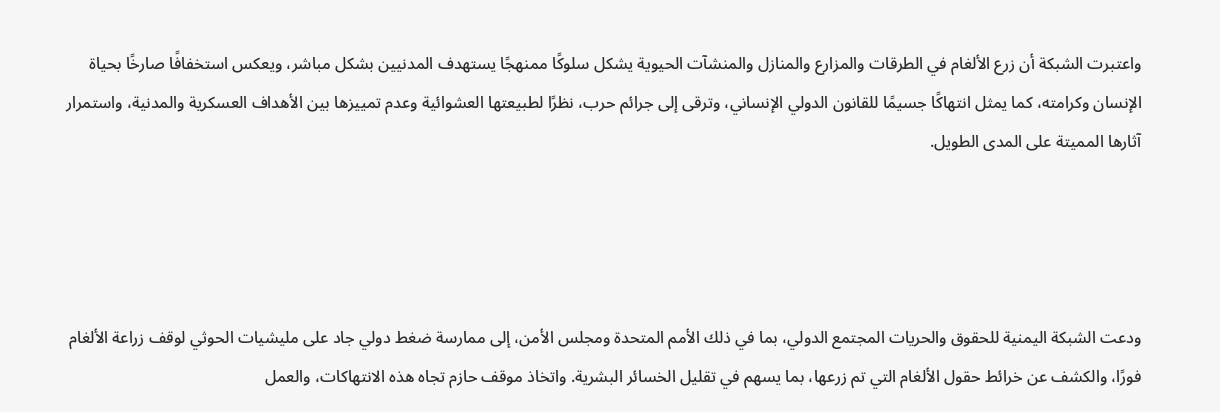واعتبرت الشبكة أن زرع الألغام في الطرقات والمزارع والمنازل والمنشآت الحيوية يشكل سلوكًا ممنهجًا يستهدف المدنيين بشكل مباشر، ويعكس استخفافًا صارخًا بحياة الإنسان وكرامته، كما يمثل انتهاكًا جسيمًا للقانون الدولي الإنساني، وترقى إلى جرائم حرب، نظرًا لطبيعتها العشوائية وعدم تمييزها بين الأهداف العسكرية والمدنية، واستمرار آثارها المميتة على المدى الطويل.




ودعت الشبكة اليمنية للحقوق والحريات المجتمع الدولي، بما في ذلك الأمم المتحدة ومجلس الأمن، إلى ممارسة ضغط دولي جاد على مليشيات الحوثي لوقف زراعة الألغام فورًا، والكشف عن خرائط حقول الألغام التي تم زرعها، بما يسهم في تقليل الخسائر البشرية. واتخاذ موقف حازم تجاه هذه الانتهاكات، والعمل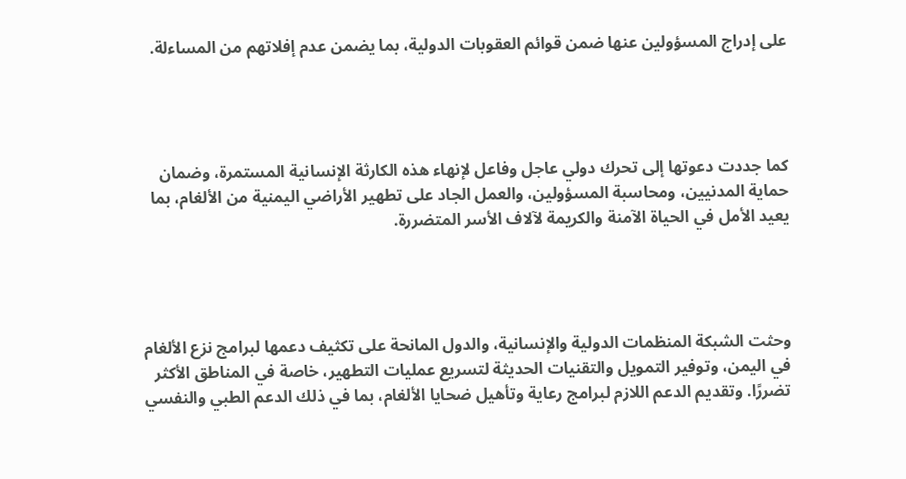على إدراج المسؤولين عنها ضمن قوائم العقوبات الدولية، بما يضمن عدم إفلاتهم من المساءلة.




كما جددت دعوتها إلى تحرك دولي عاجل وفاعل لإنهاء هذه الكارثة الإنسانية المستمرة، وضمان حماية المدنيين، ومحاسبة المسؤولين، والعمل الجاد على تطهير الأراضي اليمنية من الألغام، بما يعيد الأمل في الحياة الآمنة والكريمة لآلاف الأسر المتضررة.




وحثت الشبكة المنظمات الدولية والإنسانية، والدول المانحة على تكثيف دعمها لبرامج نزع الألغام في اليمن، وتوفير التمويل والتقنيات الحديثة لتسريع عمليات التطهير، خاصة في المناطق الأكثر تضررًا. وتقديم الدعم اللازم لبرامج رعاية وتأهيل ضحايا الألغام، بما في ذلك الدعم الطبي والنفسي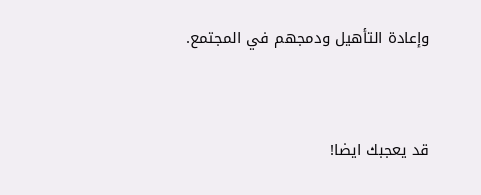وإعادة التأهيل ودمجهم في المجتمع.


قد يعجبك ايضا!